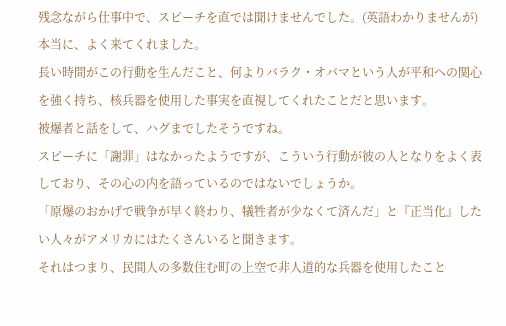残念ながら仕事中で、スピーチを直では聞けませんでした。(英語わかりませんが)
本当に、よく来てくれました。
長い時間がこの行動を生んだこと、何よりバラク・オバマという人が平和への関心を強く持ち、核兵器を使用した事実を直視してくれたことだと思います。
被爆者と話をして、ハグまでしたそうですね。
スピーチに「謝罪」はなかったようですが、こういう行動が彼の人となりをよく表しており、その心の内を語っているのではないでしょうか。
「原爆のおかげで戦争が早く終わり、犠牲者が少なくて済んだ」と『正当化』したい人々がアメリカにはたくさんいると聞きます。
それはつまり、民間人の多数住む町の上空で非人道的な兵器を使用したこと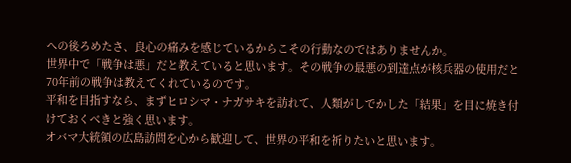への後ろめたさ、良心の痛みを感じているからこその行動なのではありませんか。
世界中で「戦争は悪」だと教えていると思います。その戦争の最悪の到達点が核兵器の使用だと70年前の戦争は教えてくれているのです。
平和を目指すなら、まずヒロシマ・ナガサキを訪れて、人類がしでかした「結果」を目に焼き付けておくべきと強く思います。
オバマ大統領の広島訪問を心から歓迎して、世界の平和を祈りたいと思います。